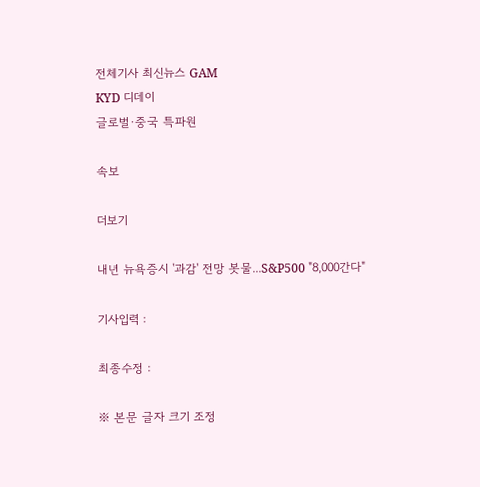전체기사 최신뉴스 GAM
KYD 디데이
글로벌·중국 특파원

속보

더보기

내년 뉴욕증시 '과감' 전망 봇물...S&P500 "8,000간다"

기사입력 :

최종수정 :

※ 본문 글자 크기 조정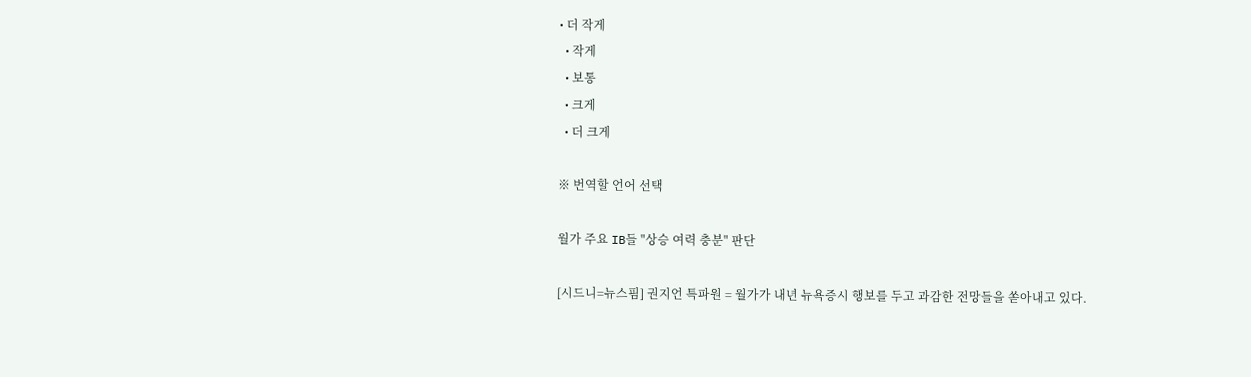• 더 작게
  • 작게
  • 보통
  • 크게
  • 더 크게

※ 번역할 언어 선택

월가 주요 IB들 "상승 여력 충분" 판단

[시드니=뉴스핌] 권지언 특파원 = 월가가 내년 뉴욕증시 행보를 두고 과감한 전망들을 쏟아내고 있다.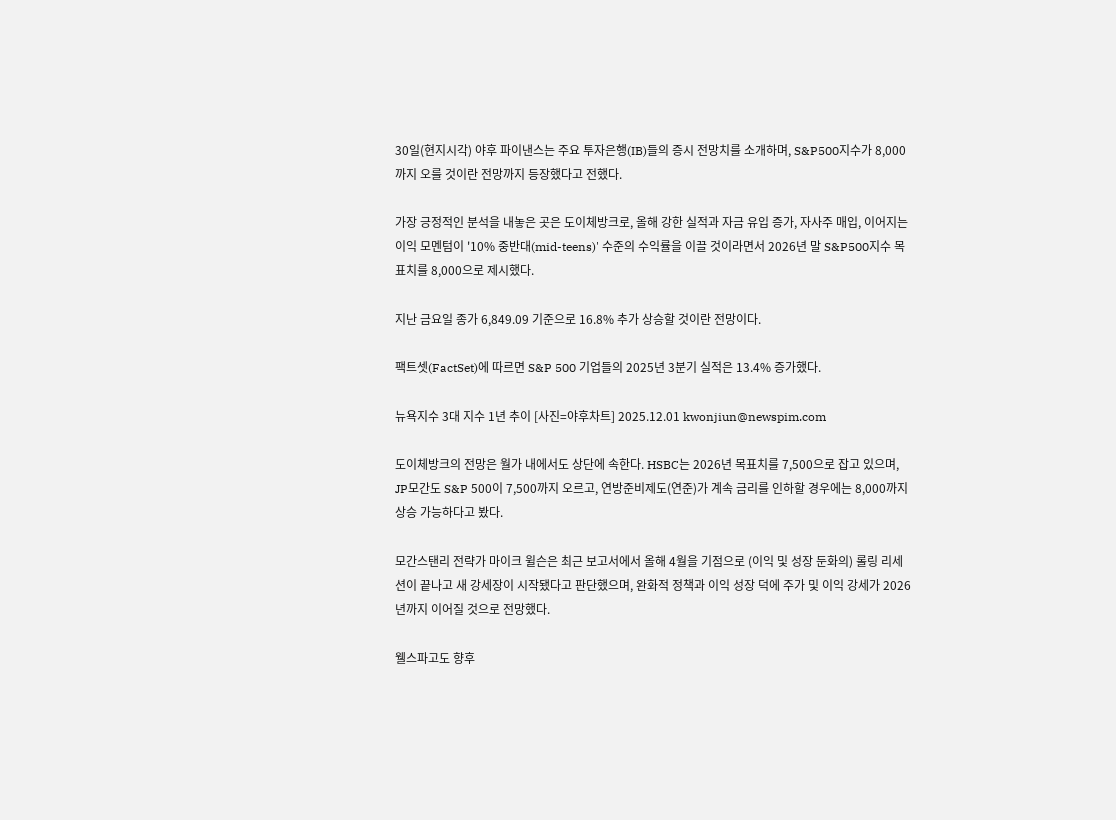30일(현지시각) 야후 파이낸스는 주요 투자은행(IB)들의 증시 전망치를 소개하며, S&P500지수가 8,000까지 오를 것이란 전망까지 등장했다고 전했다.

가장 긍정적인 분석을 내놓은 곳은 도이체방크로, 올해 강한 실적과 자금 유입 증가, 자사주 매입, 이어지는 이익 모멘텀이 '10% 중반대(mid-teens)' 수준의 수익률을 이끌 것이라면서 2026년 말 S&P500지수 목표치를 8,000으로 제시했다.

지난 금요일 종가 6,849.09 기준으로 16.8% 추가 상승할 것이란 전망이다.

팩트셋(FactSet)에 따르면 S&P 500 기업들의 2025년 3분기 실적은 13.4% 증가했다.

뉴욕지수 3대 지수 1년 추이 [사진=야후차트] 2025.12.01 kwonjiun@newspim.com

도이체방크의 전망은 월가 내에서도 상단에 속한다. HSBC는 2026년 목표치를 7,500으로 잡고 있으며, JP모간도 S&P 500이 7,500까지 오르고, 연방준비제도(연준)가 계속 금리를 인하할 경우에는 8,000까지 상승 가능하다고 봤다.

모간스탠리 전략가 마이크 윌슨은 최근 보고서에서 올해 4월을 기점으로 (이익 및 성장 둔화의) 롤링 리세션이 끝나고 새 강세장이 시작됐다고 판단했으며, 완화적 정책과 이익 성장 덕에 주가 및 이익 강세가 2026년까지 이어질 것으로 전망했다.

웰스파고도 향후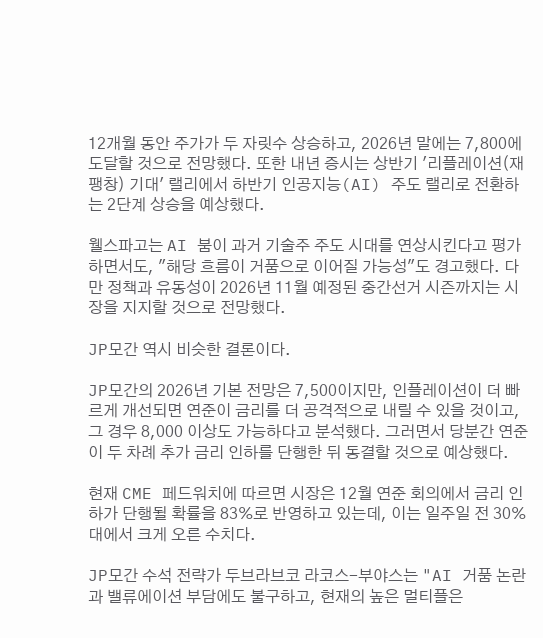12개월 동안 주가가 두 자릿수 상승하고, 2026년 말에는 7,800에 도달할 것으로 전망했다. 또한 내년 증시는 상반기 '리플레이션(재팽창) 기대' 랠리에서 하반기 인공지능(AI) 주도 랠리로 전환하는 2단계 상승을 예상했다.

웰스파고는 AI 붐이 과거 기술주 주도 시대를 연상시킨다고 평가하면서도, "해당 흐름이 거품으로 이어질 가능성"도 경고했다. 다만 정책과 유동성이 2026년 11월 예정된 중간선거 시즌까지는 시장을 지지할 것으로 전망했다.

JP모간 역시 비슷한 결론이다.

JP모간의 2026년 기본 전망은 7,500이지만, 인플레이션이 더 빠르게 개선되면 연준이 금리를 더 공격적으로 내릴 수 있을 것이고, 그 경우 8,000 이상도 가능하다고 분석했다. 그러면서 당분간 연준이 두 차례 추가 금리 인하를 단행한 뒤 동결할 것으로 예상했다.

현재 CME 페드워치에 따르면 시장은 12월 연준 회의에서 금리 인하가 단행될 확률을 83%로 반영하고 있는데, 이는 일주일 전 30%대에서 크게 오른 수치다.

JP모간 수석 전략가 두브라브코 라코스-부야스는 "AI 거품 논란과 밸류에이션 부담에도 불구하고, 현재의 높은 멀티플은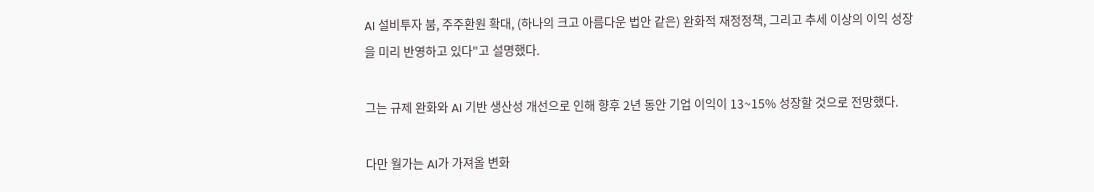AI 설비투자 붐, 주주환원 확대, (하나의 크고 아름다운 법안 같은) 완화적 재정정책, 그리고 추세 이상의 이익 성장을 미리 반영하고 있다"고 설명했다.

그는 규제 완화와 AI 기반 생산성 개선으로 인해 향후 2년 동안 기업 이익이 13~15% 성장할 것으로 전망했다.

다만 월가는 AI가 가져올 변화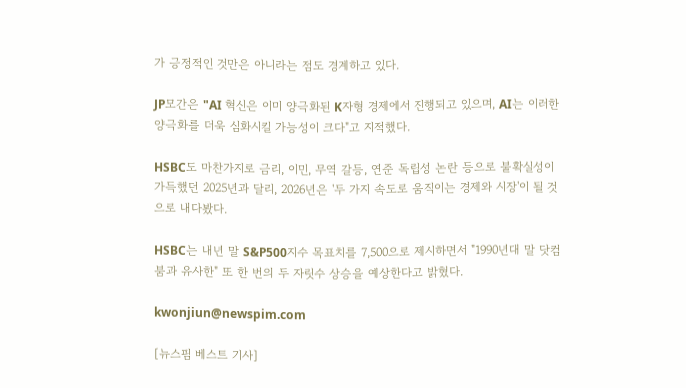가 긍정적인 것만은 아니라는 점도 경계하고 있다.

JP모간은 "AI 혁신은 이미 양극화된 K자형 경제에서 진행되고 있으며, AI는 이러한 양극화를 더욱 심화시킬 가능성이 크다"고 지적했다.

HSBC도 마찬가지로 금리, 이민, 무역 갈등, 연준 독립성 논란 등으로 불확실성이 가득했던 2025년과 달리, 2026년은 '두 가지 속도로 움직이는 경제와 시장'이 될 것으로 내다봤다.

HSBC는 내년 말 S&P500지수 목표치를 7,500으로 제시하면서 "1990년대 말 닷컴 붐과 유사한" 또 한 번의 두 자릿수 상승을 예상한다고 밝혔다.

kwonjiun@newspim.com

[뉴스핌 베스트 기사]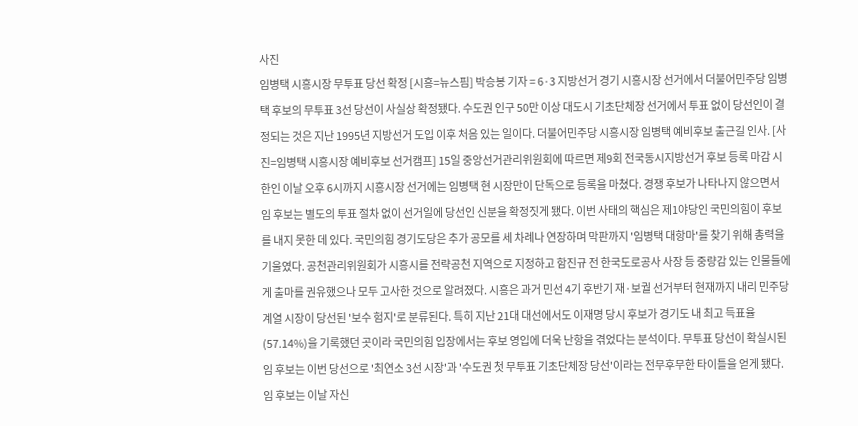사진
임병택 시흥시장 무투표 당선 확정 [시흥=뉴스핌] 박승봉 기자 = 6·3 지방선거 경기 시흥시장 선거에서 더불어민주당 임병택 후보의 무투표 3선 당선이 사실상 확정됐다. 수도권 인구 50만 이상 대도시 기초단체장 선거에서 투표 없이 당선인이 결정되는 것은 지난 1995년 지방선거 도입 이후 처음 있는 일이다. 더불어민주당 시흥시장 임병택 예비후보 출근길 인사. [사진=임병택 시흥시장 예비후보 선거캠프] 15일 중앙선거관리위원회에 따르면 제9회 전국동시지방선거 후보 등록 마감 시한인 이날 오후 6시까지 시흥시장 선거에는 임병택 현 시장만이 단독으로 등록을 마쳤다. 경쟁 후보가 나타나지 않으면서 임 후보는 별도의 투표 절차 없이 선거일에 당선인 신분을 확정짓게 됐다. 이번 사태의 핵심은 제1야당인 국민의힘이 후보를 내지 못한 데 있다. 국민의힘 경기도당은 추가 공모를 세 차례나 연장하며 막판까지 '임병택 대항마'를 찾기 위해 총력을 기울였다. 공천관리위원회가 시흥시를 전략공천 지역으로 지정하고 함진규 전 한국도로공사 사장 등 중량감 있는 인물들에게 출마를 권유했으나 모두 고사한 것으로 알려졌다. 시흥은 과거 민선 4기 후반기 재·보궐 선거부터 현재까지 내리 민주당 계열 시장이 당선된 '보수 험지'로 분류된다. 특히 지난 21대 대선에서도 이재명 당시 후보가 경기도 내 최고 득표율(57.14%)을 기록했던 곳이라 국민의힘 입장에서는 후보 영입에 더욱 난항을 겪었다는 분석이다. 무투표 당선이 확실시된 임 후보는 이번 당선으로 '최연소 3선 시장'과 '수도권 첫 무투표 기초단체장 당선'이라는 전무후무한 타이틀을 얻게 됐다. 임 후보는 이날 자신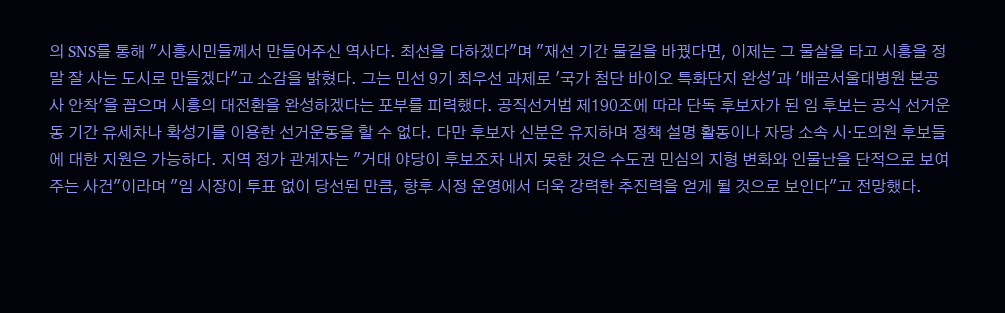의 SNS를 통해 "시흥시민들께서 만들어주신 역사다. 최선을 다하겠다"며 "재선 기간 물길을 바꿨다면, 이제는 그 물살을 타고 시흥을 정말 잘 사는 도시로 만들겠다"고 소감을 밝혔다. 그는 민선 9기 최우선 과제로 '국가 첨단 바이오 특화단지 완성'과 '배곧서울대병원 본공사 안착'을 꼽으며 시흥의 대전환을 완성하겠다는 포부를 피력했다. 공직선거법 제190조에 따라 단독 후보자가 된 임 후보는 공식 선거운동 기간 유세차나 확성기를 이용한 선거운동을 할 수 없다. 다만 후보자 신분은 유지하며 정책 설명 활동이나 자당 소속 시·도의원 후보들에 대한 지원은 가능하다. 지역 정가 관계자는 "거대 야당이 후보조차 내지 못한 것은 수도권 민심의 지형 변화와 인물난을 단적으로 보여주는 사건"이라며 "임 시장이 투표 없이 당선된 만큼, 향후 시정 운영에서 더욱 강력한 추진력을 얻게 될 것으로 보인다"고 전망했다.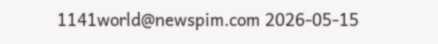1141world@newspim.com 2026-05-15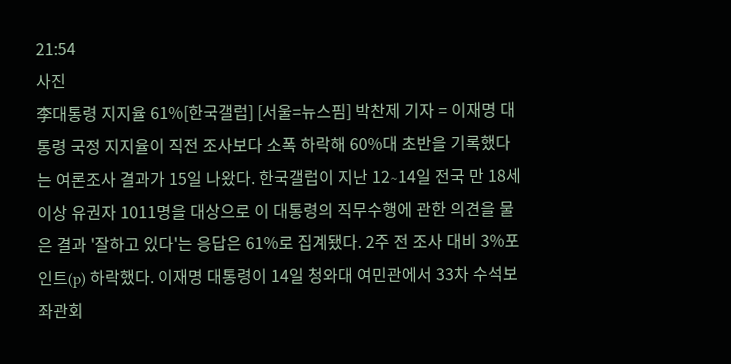21:54
사진
李대통령 지지율 61%[한국갤럽] [서울=뉴스핌] 박찬제 기자 = 이재명 대통령 국정 지지율이 직전 조사보다 소폭 하락해 60%대 초반을 기록했다는 여론조사 결과가 15일 나왔다. 한국갤럽이 지난 12∼14일 전국 만 18세 이상 유권자 1011명을 대상으로 이 대통령의 직무수행에 관한 의견을 물은 결과 '잘하고 있다'는 응답은 61%로 집계됐다. 2주 전 조사 대비 3%포인트(p) 하락했다. 이재명 대통령이 14일 청와대 여민관에서 33차 수석보좌관회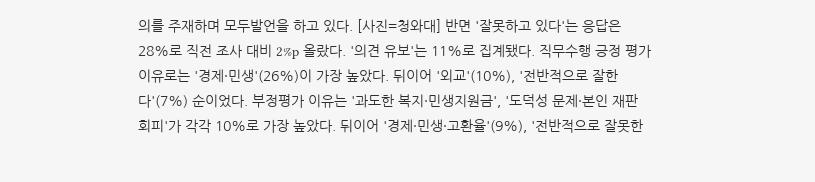의를 주재하며 모두발언을 하고 있다. [사진=청와대] 반면 '잘못하고 있다'는 응답은 28%로 직전 조사 대비 2%p 올랐다. '의견 유보'는 11%로 집계됐다. 직무수행 긍정 평가 이유로는 '경제·민생'(26%)이 가장 높았다. 뒤이어 '외교'(10%), '전반적으로 잘한다'(7%) 순이었다. 부정평가 이유는 '과도한 복지·민생지원금', '도덕성 문제·본인 재판 회피'가 각각 10%로 가장 높았다. 뒤이어 '경제·민생·고환율'(9%), '전반적으로 잘못한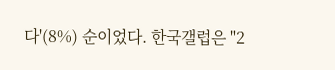다'(8%) 순이었다. 한국갤럽은 "2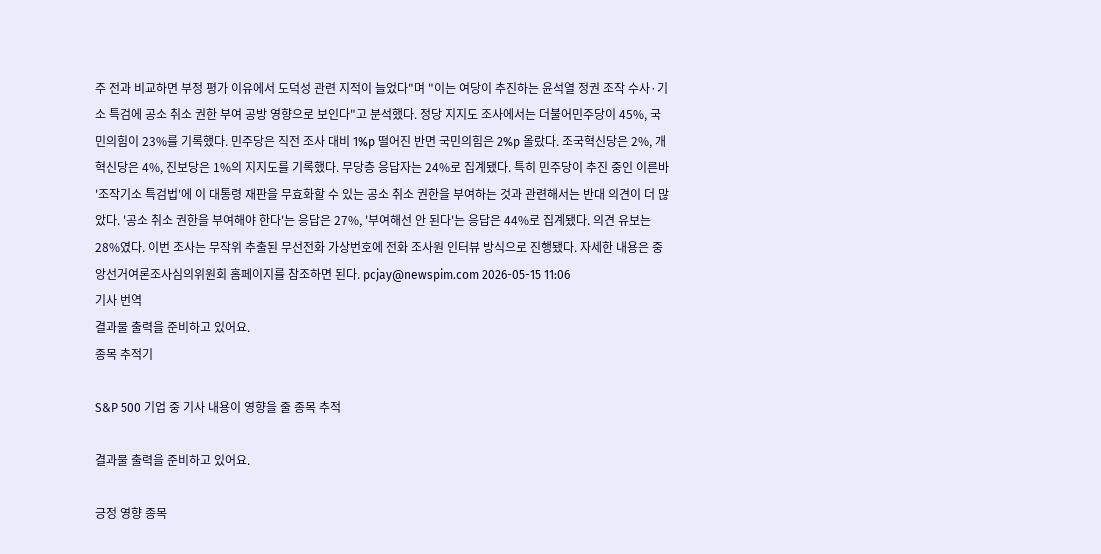주 전과 비교하면 부정 평가 이유에서 도덕성 관련 지적이 늘었다"며 "이는 여당이 추진하는 윤석열 정권 조작 수사·기소 특검에 공소 취소 권한 부여 공방 영향으로 보인다"고 분석했다. 정당 지지도 조사에서는 더불어민주당이 45%, 국민의힘이 23%를 기록했다. 민주당은 직전 조사 대비 1%p 떨어진 반면 국민의힘은 2%p 올랐다. 조국혁신당은 2%, 개혁신당은 4%, 진보당은 1%의 지지도를 기록했다. 무당층 응답자는 24%로 집계됐다. 특히 민주당이 추진 중인 이른바 '조작기소 특검법'에 이 대통령 재판을 무효화할 수 있는 공소 취소 권한을 부여하는 것과 관련해서는 반대 의견이 더 많았다. '공소 취소 권한을 부여해야 한다'는 응답은 27%, '부여해선 안 된다'는 응답은 44%로 집계됐다. 의견 유보는 28%였다. 이번 조사는 무작위 추출된 무선전화 가상번호에 전화 조사원 인터뷰 방식으로 진행됐다. 자세한 내용은 중앙선거여론조사심의위원회 홈페이지를 참조하면 된다. pcjay@newspim.com 2026-05-15 11:06
기사 번역
결과물 출력을 준비하고 있어요.
종목 추적기

S&P 500 기업 중 기사 내용이 영향을 줄 종목 추적

결과물 출력을 준비하고 있어요.

긍정 영향 종목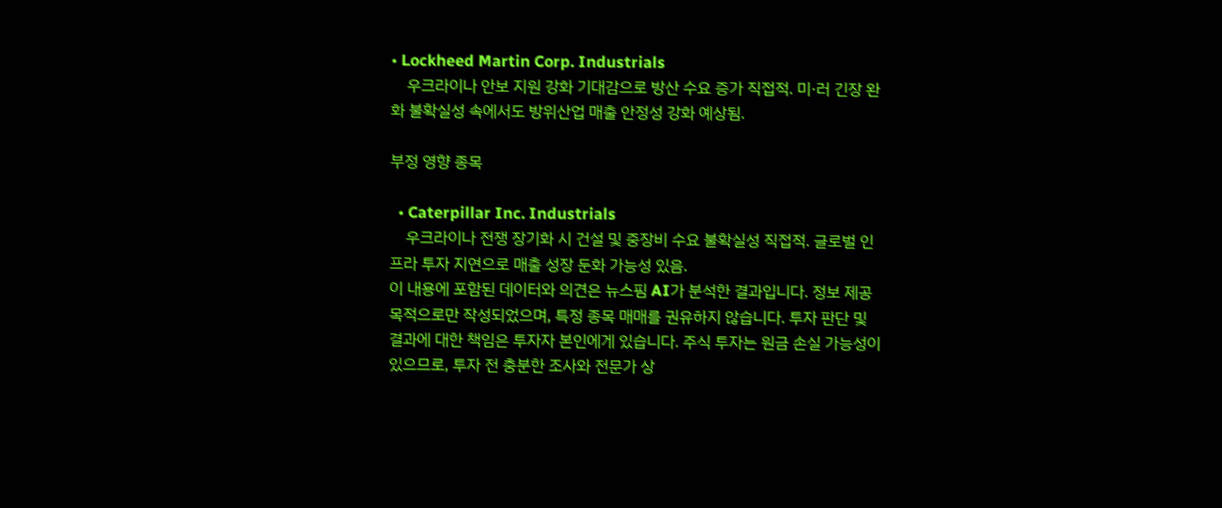• Lockheed Martin Corp. Industrials
    우크라이나 안보 지원 강화 기대감으로 방산 수요 증가 직접적. 미·러 긴장 완화 불확실성 속에서도 방위산업 매출 안정성 강화 예상됨.

부정 영향 종목

  • Caterpillar Inc. Industrials
    우크라이나 전쟁 장기화 시 건설 및 중장비 수요 불확실성 직접적. 글로벌 인프라 투자 지연으로 매출 성장 둔화 가능성 있음.
이 내용에 포함된 데이터와 의견은 뉴스핌 AI가 분석한 결과입니다. 정보 제공 목적으로만 작성되었으며, 특정 종목 매매를 권유하지 않습니다. 투자 판단 및 결과에 대한 책임은 투자자 본인에게 있습니다. 주식 투자는 원금 손실 가능성이 있으므로, 투자 전 충분한 조사와 전문가 상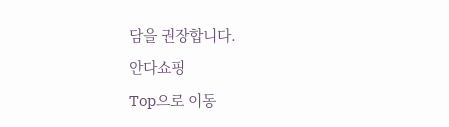담을 권장합니다.
안다쇼핑
Top으로 이동